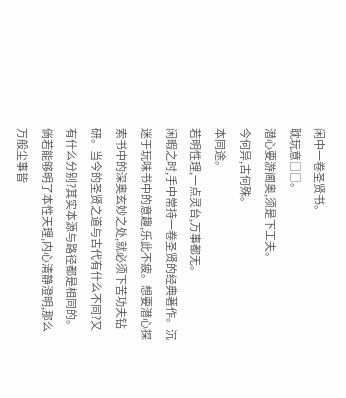闲中一卷圣贤书。
耽玩意□□。
潜心要游阃奥,须是下工夫。
今何异,古何殊。
本同途。
若明性理,一点灵台,万事都无。
闲暇之时,手中常持一卷圣贤的经典著作。沉迷于玩味书中的意趣,乐此不疲。想要潜心探索书中的深奥玄妙之处,就必须下苦功夫钻研。当今的圣贤之道与古代有什么不同?又有什么分别?其实本源与路径都是相同的。倘若能够明了本性天理,内心清静澄明,那么万般尘事皆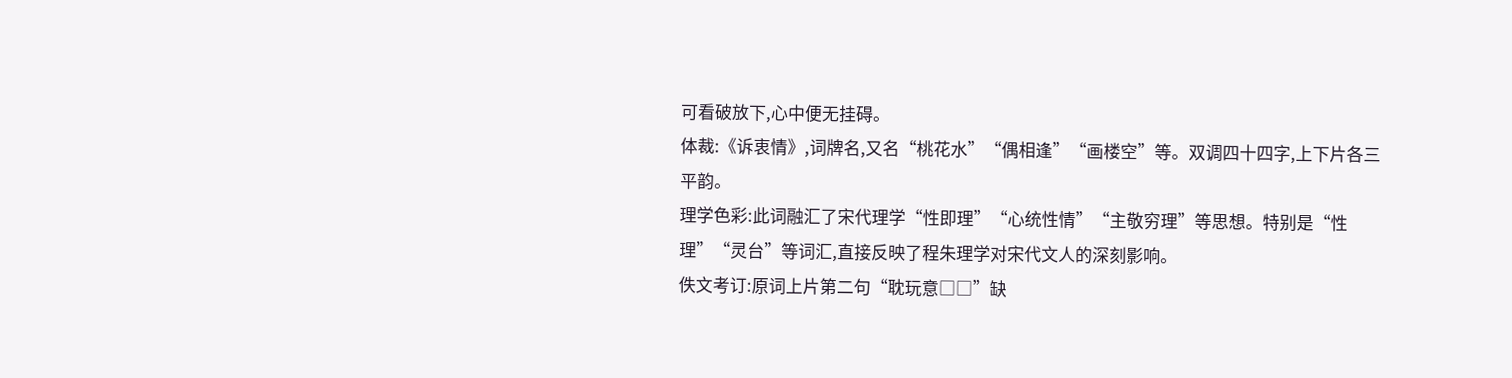可看破放下,心中便无挂碍。
体裁:《诉衷情》,词牌名,又名“桃花水”“偶相逢”“画楼空”等。双调四十四字,上下片各三平韵。
理学色彩:此词融汇了宋代理学“性即理”“心统性情”“主敬穷理”等思想。特别是“性理”“灵台”等词汇,直接反映了程朱理学对宋代文人的深刻影响。
佚文考订:原词上片第二句“耽玩意□□”缺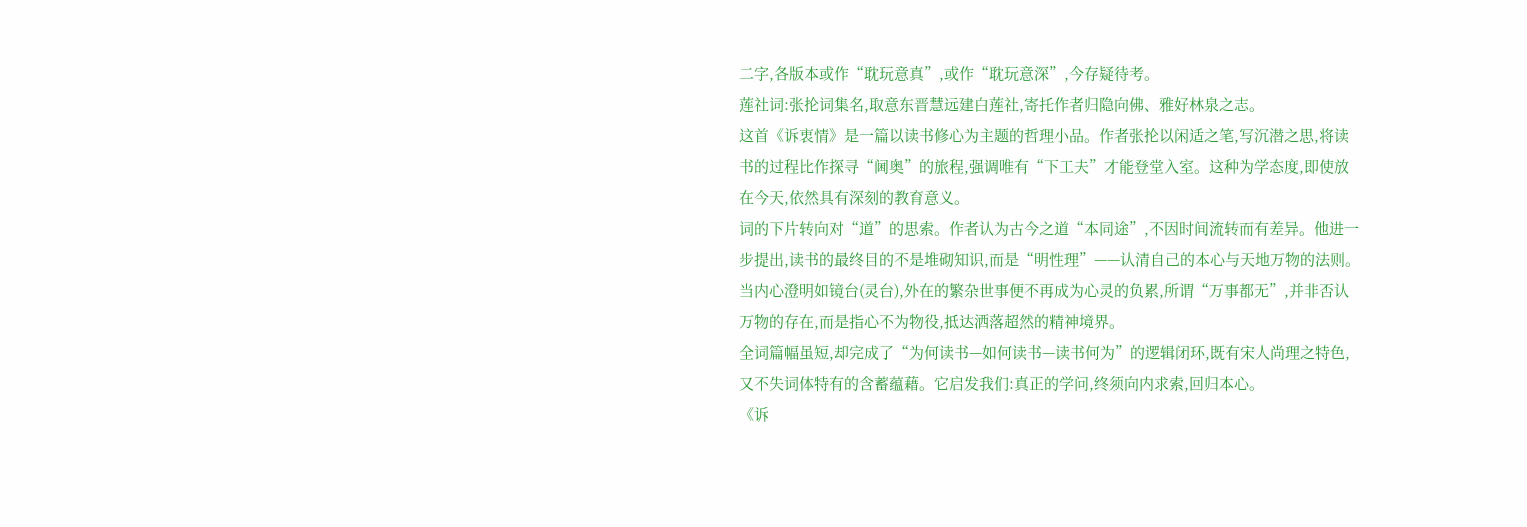二字,各版本或作“耽玩意真”,或作“耽玩意深”,今存疑待考。
莲社词:张抡词集名,取意东晋慧远建白莲社,寄托作者归隐向佛、雅好林泉之志。
这首《诉衷情》是一篇以读书修心为主题的哲理小品。作者张抡以闲适之笔,写沉潜之思,将读书的过程比作探寻“阃奥”的旅程,强调唯有“下工夫”才能登堂入室。这种为学态度,即使放在今天,依然具有深刻的教育意义。
词的下片转向对“道”的思索。作者认为古今之道“本同途”,不因时间流转而有差异。他进一步提出,读书的最终目的不是堆砌知识,而是“明性理”——认清自己的本心与天地万物的法则。当内心澄明如镜台(灵台),外在的繁杂世事便不再成为心灵的负累,所谓“万事都无”,并非否认万物的存在,而是指心不为物役,抵达洒落超然的精神境界。
全词篇幅虽短,却完成了“为何读书—如何读书—读书何为”的逻辑闭环,既有宋人尚理之特色,又不失词体特有的含蓄蕴藉。它启发我们:真正的学问,终须向内求索,回归本心。
《诉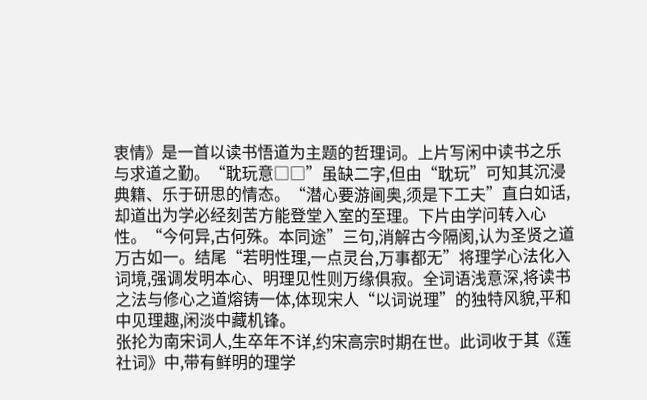衷情》是一首以读书悟道为主题的哲理词。上片写闲中读书之乐与求道之勤。“耽玩意□□”虽缺二字,但由“耽玩”可知其沉浸典籍、乐于研思的情态。“潜心要游阃奥,须是下工夫”直白如话,却道出为学必经刻苦方能登堂入室的至理。下片由学问转入心性。“今何异,古何殊。本同途”三句,消解古今隔阂,认为圣贤之道万古如一。结尾“若明性理,一点灵台,万事都无”将理学心法化入词境,强调发明本心、明理见性则万缘俱寂。全词语浅意深,将读书之法与修心之道熔铸一体,体现宋人“以词说理”的独特风貌,平和中见理趣,闲淡中藏机锋。
张抡为南宋词人,生卒年不详,约宋高宗时期在世。此词收于其《莲社词》中,带有鲜明的理学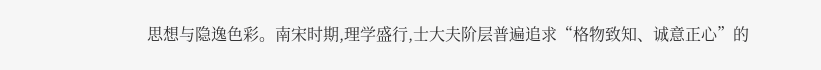思想与隐逸色彩。南宋时期,理学盛行,士大夫阶层普遍追求“格物致知、诚意正心”的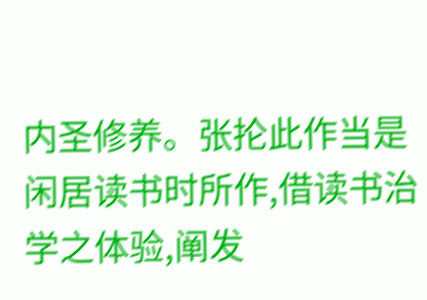内圣修养。张抡此作当是闲居读书时所作,借读书治学之体验,阐发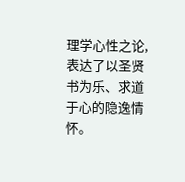理学心性之论,表达了以圣贤书为乐、求道于心的隐逸情怀。